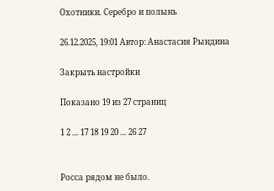Охотники. Серебро и полынь

26.12.2025, 19:01 Автор: Анастасия Рындина

Закрыть настройки

Показано 19 из 27 страниц

1 2 ... 17 18 19 20 ... 26 27


Росса рядом не было.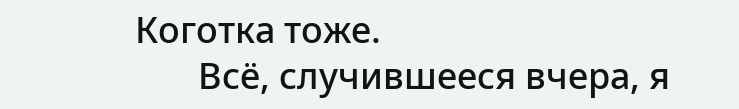Коготка тоже.
       Всё, случившееся вчера, я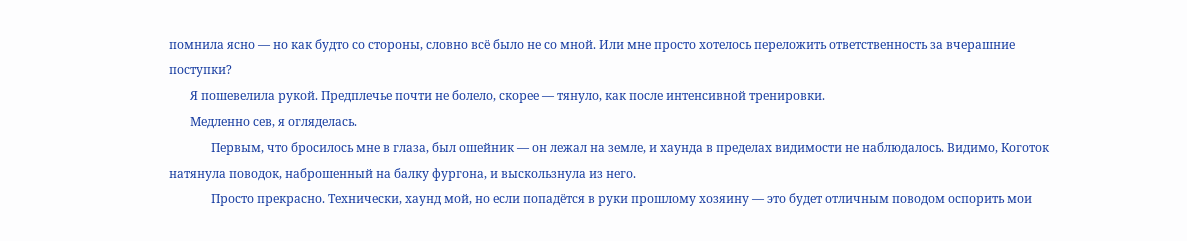помнила ясно — но как будто со стороны, словно всё было не со мной. Или мне просто хотелось переложить ответственность за вчерашние поступки?
       Я пошевелила рукой. Предплечье почти не болело, скорее — тянуло, как после интенсивной тренировки.
       Медленно сев, я огляделась.
              Первым, что бросилось мне в глаза, был ошейник — он лежал на земле, и хаунда в пределах видимости не наблюдалось. Видимо, Коготок натянула поводок, наброшенный на балку фургона, и выскользнула из него.
              Просто прекрасно. Технически, хаунд мой, но если попадётся в руки прошлому хозяину — это будет отличным поводом оспорить мои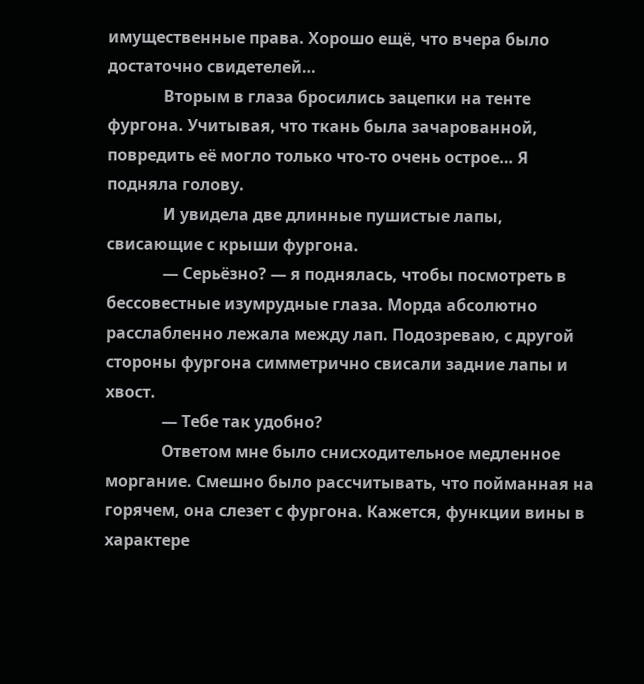имущественные права. Хорошо ещё, что вчера было достаточно свидетелей…
              Вторым в глаза бросились зацепки на тенте фургона. Учитывая, что ткань была зачарованной, повредить её могло только что-то очень острое… Я подняла голову.
              И увидела две длинные пушистые лапы, свисающие с крыши фургона.
              — Серьёзно? — я поднялась, чтобы посмотреть в бессовестные изумрудные глаза. Морда абсолютно расслабленно лежала между лап. Подозреваю, с другой стороны фургона симметрично свисали задние лапы и хвост.
              — Тебе так удобно?
              Ответом мне было снисходительное медленное моргание. Смешно было рассчитывать, что пойманная на горячем, она слезет с фургона. Кажется, функции вины в характере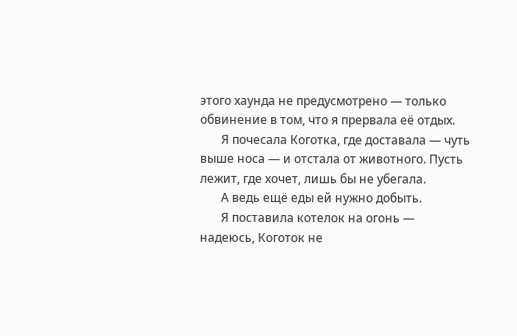этого хаунда не предусмотрено — только обвинение в том, что я прервала её отдых.
       Я почесала Коготка, где доставала — чуть выше носа — и отстала от животного. Пусть лежит, где хочет, лишь бы не убегала.
       А ведь ещё еды ей нужно добыть.
       Я поставила котелок на огонь — надеюсь, Коготок не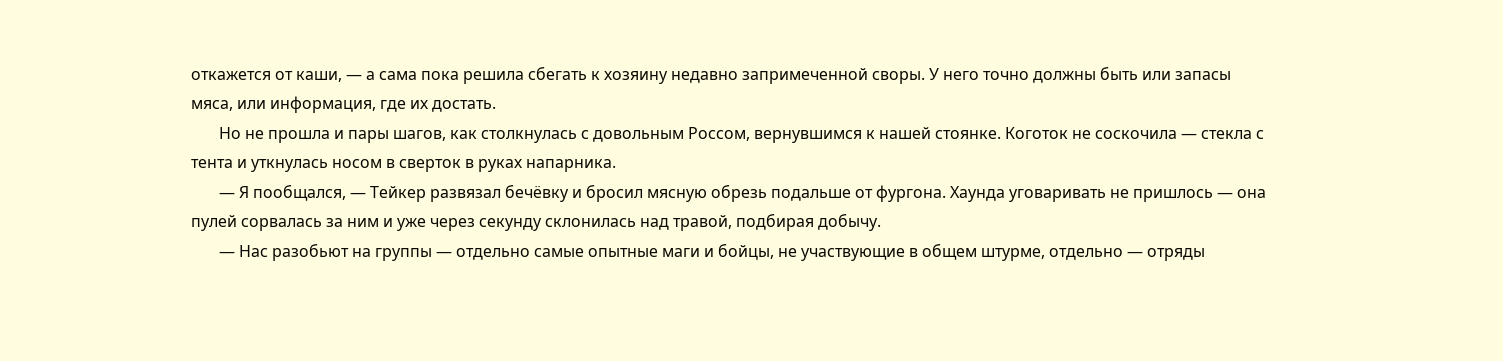откажется от каши, — а сама пока решила сбегать к хозяину недавно запримеченной своры. У него точно должны быть или запасы мяса, или информация, где их достать.
       Но не прошла и пары шагов, как столкнулась с довольным Россом, вернувшимся к нашей стоянке. Коготок не соскочила — стекла с тента и уткнулась носом в сверток в руках напарника.
       — Я пообщался, — Тейкер развязал бечёвку и бросил мясную обрезь подальше от фургона. Хаунда уговаривать не пришлось — она пулей сорвалась за ним и уже через секунду склонилась над травой, подбирая добычу.
       — Нас разобьют на группы — отдельно самые опытные маги и бойцы, не участвующие в общем штурме, отдельно — отряды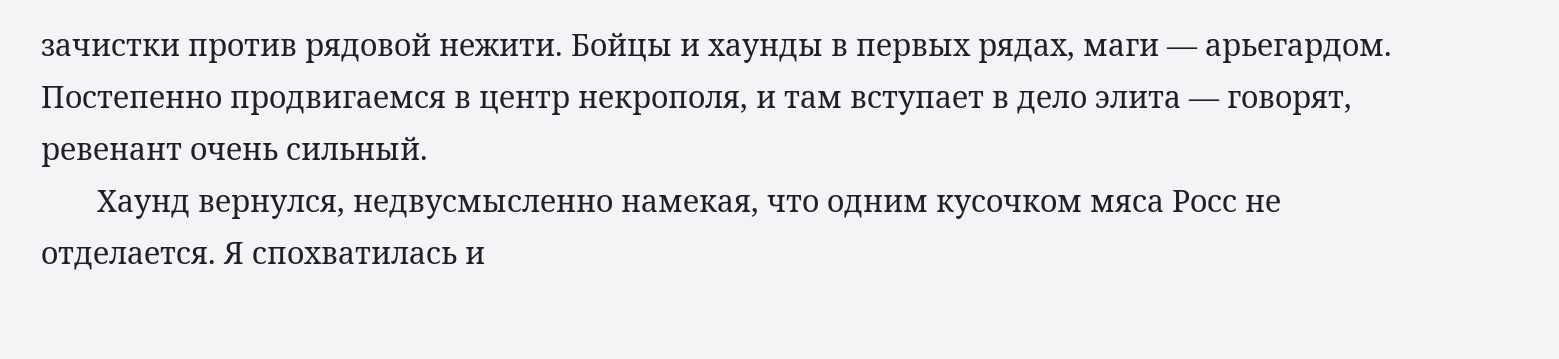зачистки против рядовой нежити. Бойцы и хаунды в первых рядах, маги — арьегардом. Постепенно продвигаемся в центр некрополя, и там вступает в дело элита — говорят, ревенант очень сильный.
       Хаунд вернулся, недвусмысленно намекая, что одним кусочком мяса Росс не отделается. Я спохватилась и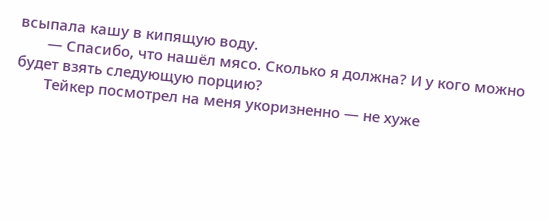всыпала кашу в кипящую воду.
       — Спасибо, что нашёл мясо. Сколько я должна? И у кого можно будет взять следующую порцию?
       Тейкер посмотрел на меня укоризненно — не хуже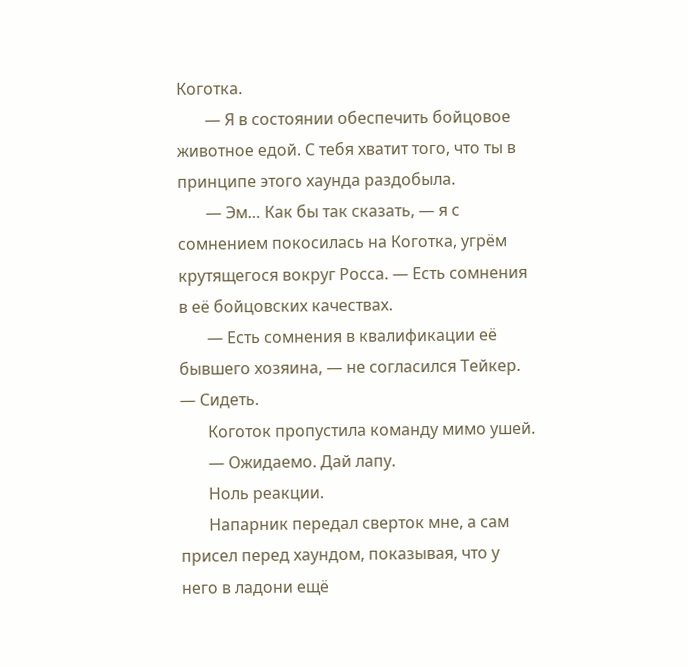Коготка.
       — Я в состоянии обеспечить бойцовое животное едой. С тебя хватит того, что ты в принципе этого хаунда раздобыла.
       — Эм… Как бы так сказать, — я с сомнением покосилась на Коготка, угрём крутящегося вокруг Росса. — Есть сомнения в её бойцовских качествах.
       — Есть сомнения в квалификации её бывшего хозяина, — не согласился Тейкер. — Сидеть.
       Коготок пропустила команду мимо ушей.
       — Ожидаемо. Дай лапу.
       Ноль реакции.
       Напарник передал сверток мне, а сам присел перед хаундом, показывая, что у него в ладони ещё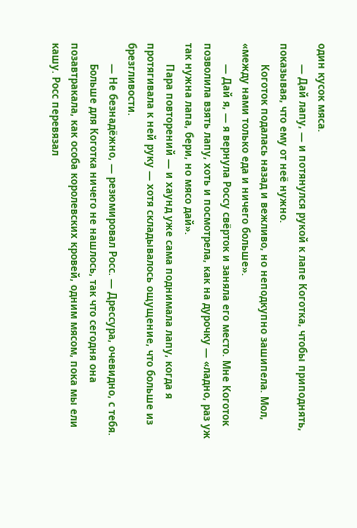один кусок мяса.
       — Дай лапу, — и потянулся рукой к лапе Коготка, чтобы приподнять, показывая, что ему от неё нужно.
       Коготок подалась назад и вежливо, но неподкупно зашипела. Мол, «между нами только еда и ничего больше».
       — Дай я, — я вернула Россу свёрток и заняла его место. Мне Коготок позволила взять лапу, хоть и посмотрела, как на дурочку — «ладно, раз уж так нужна лапа, бери, но мясо дай».
       Пара повторений — и хаунд уже сама поднимала лапу, когда я протягивала к ней руку — хотя складывалось ощущение, что больше из брезгливости.
       — Не безнадёжно, — резюмировал Росс. — Дрессура, очевидно, с тебя.
       Больше для Коготка ничего не нашлось, так что сегодня она позавтракала, как особа королевских кровей, одним мясом, пока мы ели кашу. Росс перевязал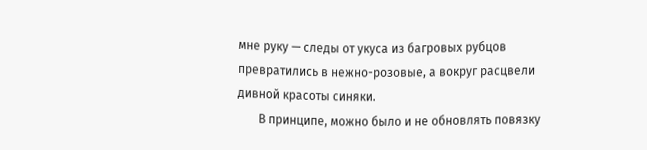мне руку — следы от укуса из багровых рубцов превратились в нежно-розовые, а вокруг расцвели дивной красоты синяки.
       В принципе, можно было и не обновлять повязку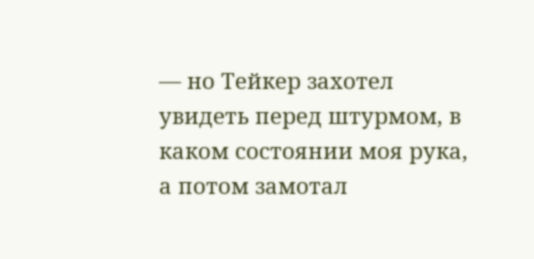— но Тейкер захотел увидеть перед штурмом, в каком состоянии моя рука, а потом замотал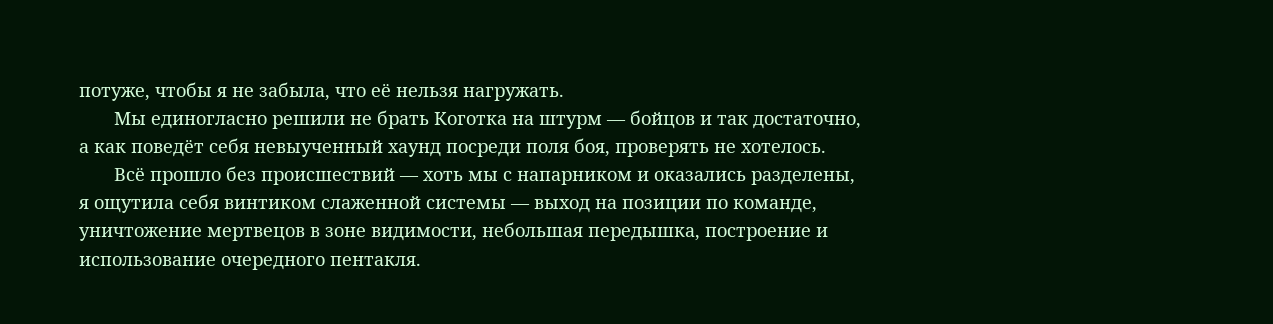потуже, чтобы я не забыла, что её нельзя нагружать.
       Мы единогласно решили не брать Коготка на штурм — бойцов и так достаточно, а как поведёт себя невыученный хаунд посреди поля боя, проверять не хотелось.
       Всё прошло без происшествий — хоть мы с напарником и оказались разделены, я ощутила себя винтиком слаженной системы — выход на позиции по команде, уничтожение мертвецов в зоне видимости, небольшая передышка, построение и использование очередного пентакля.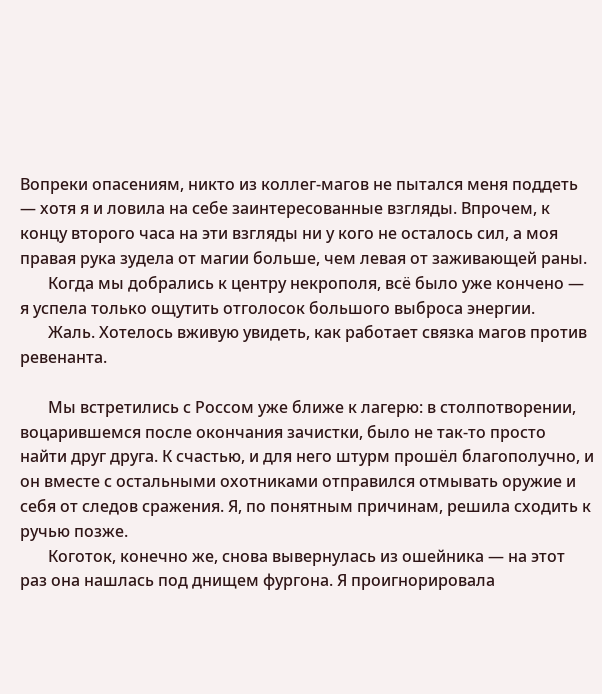Вопреки опасениям, никто из коллег-магов не пытался меня поддеть — хотя я и ловила на себе заинтересованные взгляды. Впрочем, к концу второго часа на эти взгляды ни у кого не осталось сил, а моя правая рука зудела от магии больше, чем левая от заживающей раны.
       Когда мы добрались к центру некрополя, всё было уже кончено — я успела только ощутить отголосок большого выброса энергии.
       Жаль. Хотелось вживую увидеть, как работает связка магов против ревенанта.

       Мы встретились с Россом уже ближе к лагерю: в столпотворении, воцарившемся после окончания зачистки, было не так-то просто найти друг друга. К счастью, и для него штурм прошёл благополучно, и он вместе с остальными охотниками отправился отмывать оружие и себя от следов сражения. Я, по понятным причинам, решила сходить к ручью позже.
       Коготок, конечно же, снова вывернулась из ошейника — на этот раз она нашлась под днищем фургона. Я проигнорировала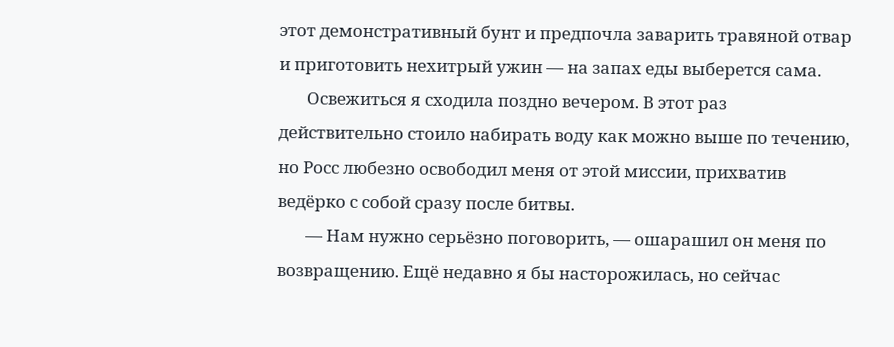этот демонстративный бунт и предпочла заварить травяной отвар и приготовить нехитрый ужин — на запах еды выберется сама.
       Освежиться я сходила поздно вечером. В этот раз действительно стоило набирать воду как можно выше по течению, но Росс любезно освободил меня от этой миссии, прихватив ведёрко с собой сразу после битвы.
       — Нам нужно серьёзно поговорить, — ошарашил он меня по возвращению. Ещё недавно я бы насторожилась, но сейчас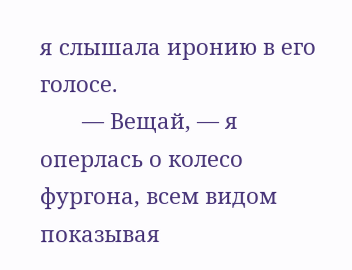я слышала иронию в его голосе.
       — Вещай, — я оперлась о колесо фургона, всем видом показывая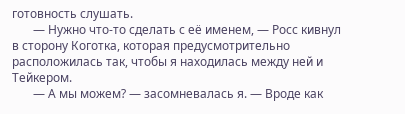готовность слушать.
       — Нужно что-то сделать с её именем, — Росс кивнул в сторону Коготка, которая предусмотрительно расположилась так, чтобы я находилась между ней и Тейкером.
       — А мы можем? — засомневалась я. — Вроде как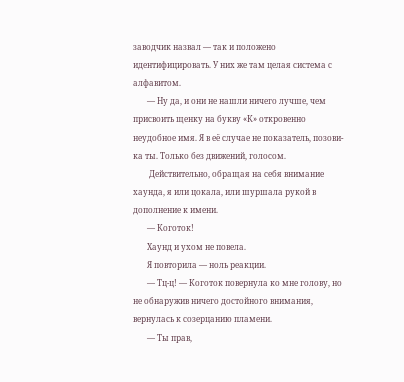заводчик назвал — так и положено идентифицировать. У них же там целая система с алфавитом.
       — Ну да, и они не нашли ничего лучше, чем присвоить щенку на букву «К» откровенно неудобное имя. Я в её случае не показатель, позови-ка ты. Только без движений, голосом.
        Действительно, обращая на себя внимание хаунда, я или цокала, или шуршала рукой в дополнение к имени.
       — Коготок!
       Хаунд и ухом не повела.
       Я повторила — ноль реакции.
       — Тц-ц! — Коготок повернула ко мне голову, но не обнаружив ничего достойного внимания, вернулась к созерцанию пламени.
       — Ты прав,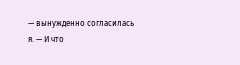— вынужденно согласилась я. — И что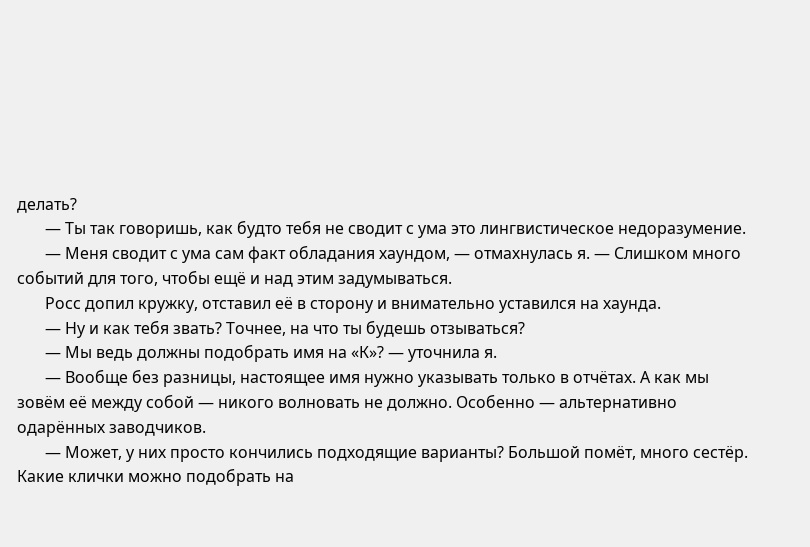делать?
       — Ты так говоришь, как будто тебя не сводит с ума это лингвистическое недоразумение.
       — Меня сводит с ума сам факт обладания хаундом, — отмахнулась я. — Слишком много событий для того, чтобы ещё и над этим задумываться.
       Росс допил кружку, отставил её в сторону и внимательно уставился на хаунда.
       — Ну и как тебя звать? Точнее, на что ты будешь отзываться?
       — Мы ведь должны подобрать имя на «К»? — уточнила я.
       — Вообще без разницы, настоящее имя нужно указывать только в отчётах. А как мы зовём её между собой — никого волновать не должно. Особенно — альтернативно одарённых заводчиков.
       — Может, у них просто кончились подходящие варианты? Большой помёт, много сестёр. Какие клички можно подобрать на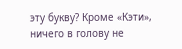эту букву? Кроме «Кэти», ничего в голову не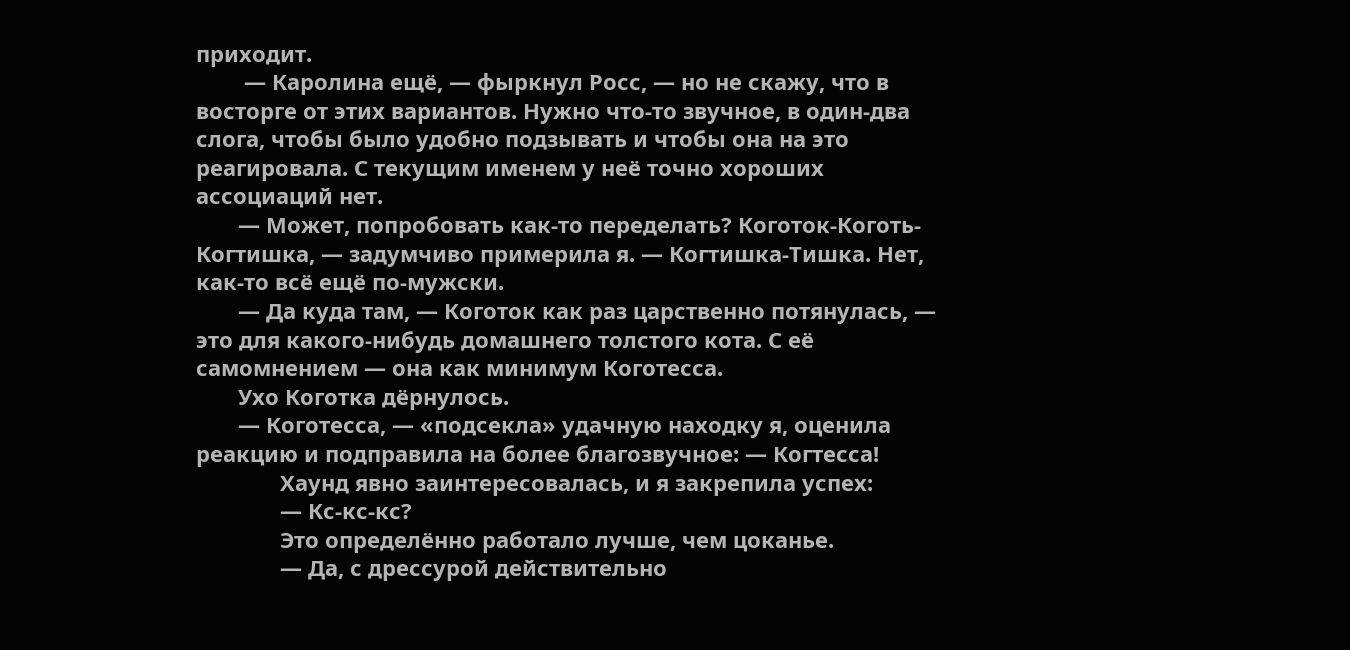приходит.
        — Каролина ещё, — фыркнул Росс, — но не скажу, что в восторге от этих вариантов. Нужно что-то звучное, в один-два слога, чтобы было удобно подзывать и чтобы она на это реагировала. С текущим именем у неё точно хороших ассоциаций нет.
       — Может, попробовать как-то переделать? Коготок-Коготь-Когтишка, — задумчиво примерила я. — Когтишка-Тишка. Нет, как-то всё ещё по-мужски.
       — Да куда там, — Коготок как раз царственно потянулась, — это для какого-нибудь домашнего толстого кота. С её самомнением — она как минимум Коготесса.
       Ухо Коготка дёрнулось.
       — Коготесса, — «подсекла» удачную находку я, оценила реакцию и подправила на более благозвучное: — Когтесса!
              Хаунд явно заинтересовалась, и я закрепила успех:
              — Кс-кс-кс?
              Это определённо работало лучше, чем цоканье.
              — Да, с дрессурой действительно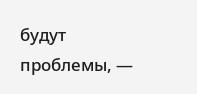будут проблемы, —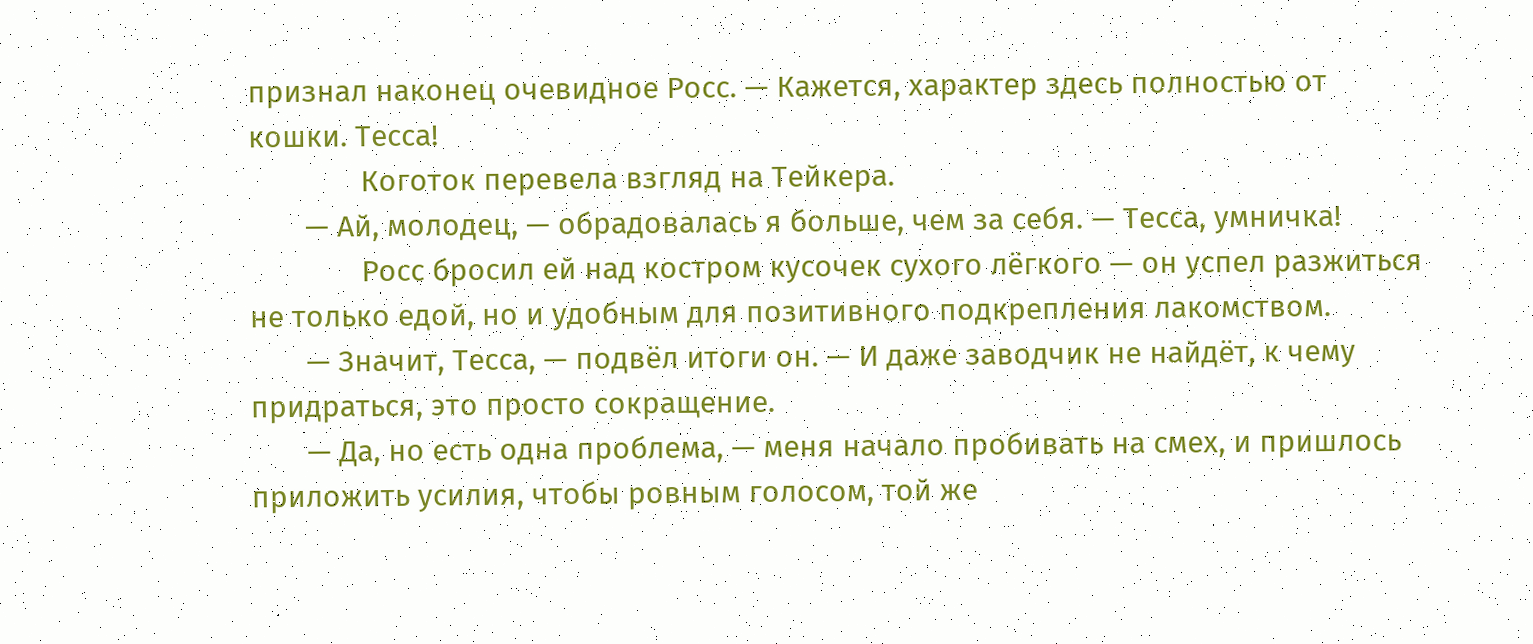признал наконец очевидное Росс. — Кажется, характер здесь полностью от кошки. Тесса!
              Коготок перевела взгляд на Тейкера.
       — Ай, молодец, — обрадовалась я больше, чем за себя. — Тесса, умничка!
              Росс бросил ей над костром кусочек сухого лёгкого — он успел разжиться не только едой, но и удобным для позитивного подкрепления лакомством.
       — Значит, Тесса, — подвёл итоги он. — И даже заводчик не найдёт, к чему придраться, это просто сокращение.
       — Да, но есть одна проблема, — меня начало пробивать на смех, и пришлось приложить усилия, чтобы ровным голосом, той же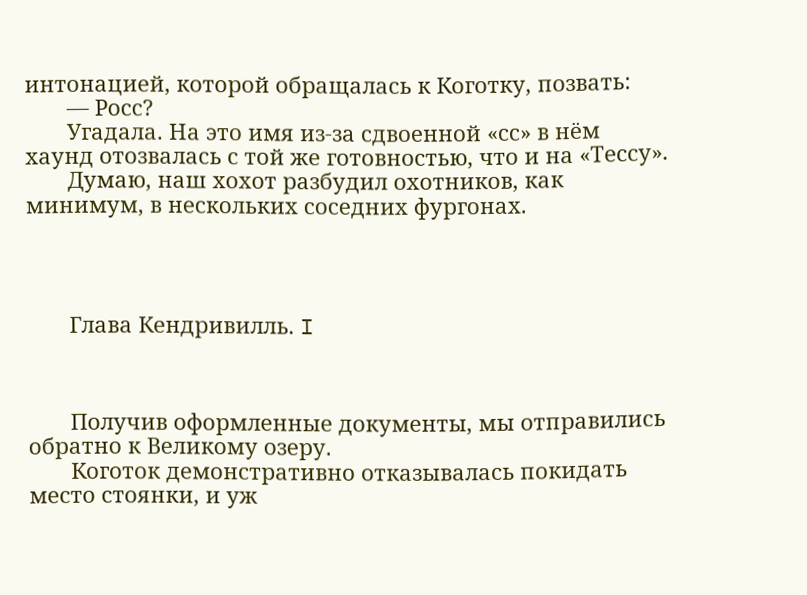интонацией, которой обращалась к Коготку, позвать:
       — Росс?
       Угадала. На это имя из-за сдвоенной «сс» в нём хаунд отозвалась с той же готовностью, что и на «Тессу».
       Думаю, наш хохот разбудил охотников, как минимум, в нескольких соседних фургонах.




       Глава Кендривилль. I



       Получив оформленные документы, мы отправились обратно к Великому озеру.
       Коготок демонстративно отказывалась покидать место стоянки, и уж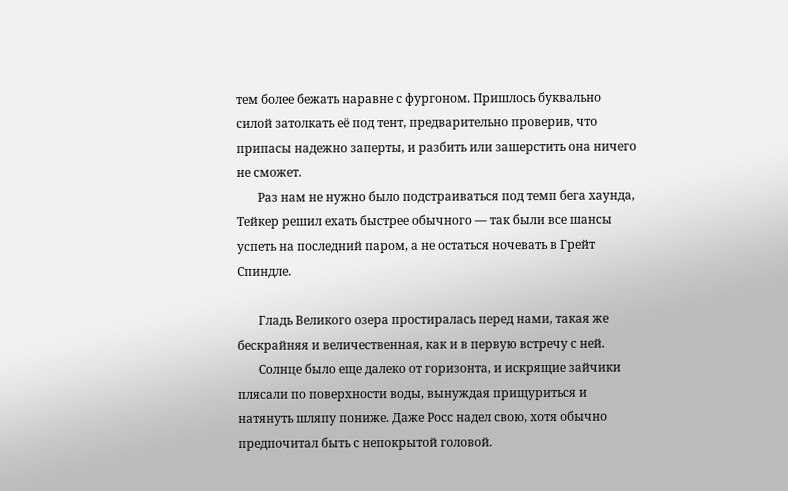тем более бежать наравне с фургоном. Пришлось буквально силой затолкать её под тент, предварительно проверив, что припасы надежно заперты, и разбить или зашерстить она ничего не сможет.
       Раз нам не нужно было подстраиваться под темп бега хаунда, Тейкер решил ехать быстрее обычного — так были все шансы успеть на последний паром, а не остаться ночевать в Грейт Спиндле.

       Гладь Великого озера простиралась перед нами, такая же бескрайняя и величественная, как и в первую встречу с ней.
       Солнце было еще далеко от горизонта, и искрящие зайчики плясали по поверхности воды, вынуждая прищуриться и натянуть шляпу пониже. Даже Росс надел свою, хотя обычно предпочитал быть с непокрытой головой.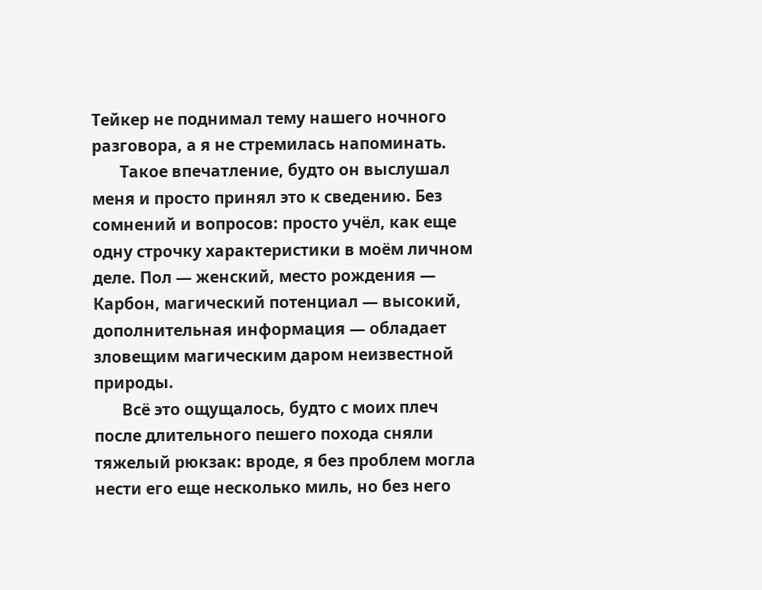Тейкер не поднимал тему нашего ночного разговора, а я не стремилась напоминать.
       Такое впечатление, будто он выслушал меня и просто принял это к сведению. Без сомнений и вопросов: просто учёл, как еще одну строчку характеристики в моём личном деле. Пол — женский, место рождения — Карбон, магический потенциал — высокий, дополнительная информация — обладает зловещим магическим даром неизвестной природы.
       Всё это ощущалось, будто с моих плеч после длительного пешего похода сняли тяжелый рюкзак: вроде, я без проблем могла нести его еще несколько миль, но без него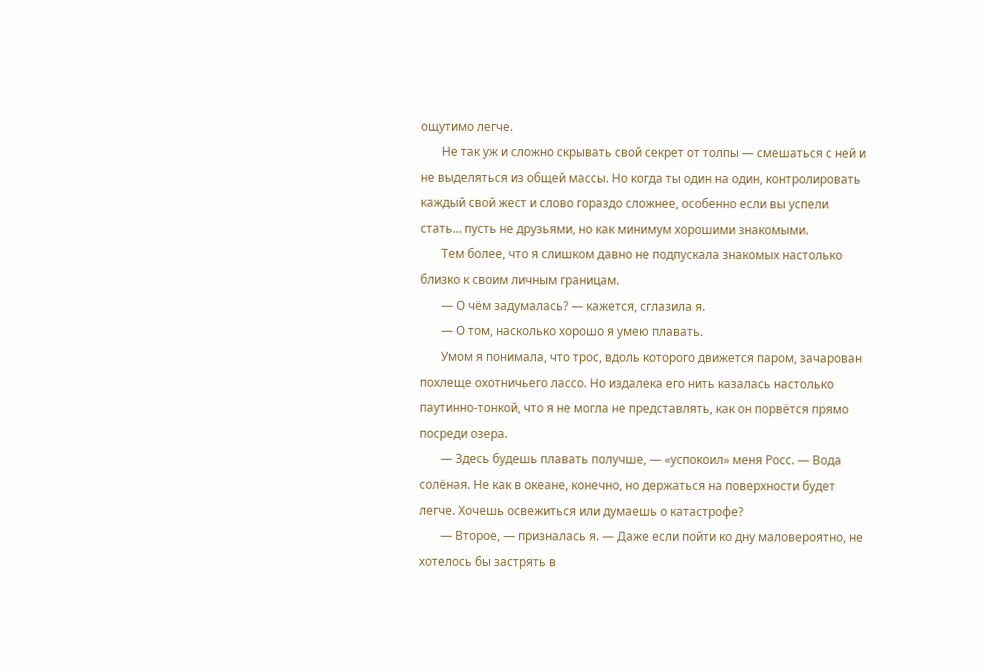ощутимо легче.
       Не так уж и сложно скрывать свой секрет от толпы — смешаться с ней и не выделяться из общей массы. Но когда ты один на один, контролировать каждый свой жест и слово гораздо сложнее, особенно если вы успели стать… пусть не друзьями, но как минимум хорошими знакомыми.
       Тем более, что я слишком давно не подпускала знакомых настолько близко к своим личным границам.
       — О чём задумалась? — кажется, сглазила я.
       — О том, насколько хорошо я умею плавать.
       Умом я понимала, что трос, вдоль которого движется паром, зачарован похлеще охотничьего лассо. Но издалека его нить казалась настолько паутинно-тонкой, что я не могла не представлять, как он порвётся прямо посреди озера.
       — Здесь будешь плавать получше, — «успокоил» меня Росс. — Вода солёная. Не как в океане, конечно, но держаться на поверхности будет легче. Хочешь освежиться или думаешь о катастрофе?
       — Второе, — призналась я. — Даже если пойти ко дну маловероятно, не хотелось бы застрять в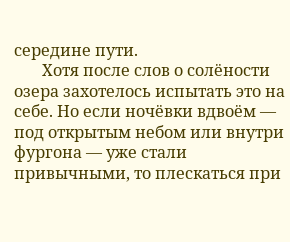середине пути.
       Хотя после слов о солёности озера захотелось испытать это на себе. Но если ночёвки вдвоём — под открытым небом или внутри фургона — уже стали привычными, то плескаться при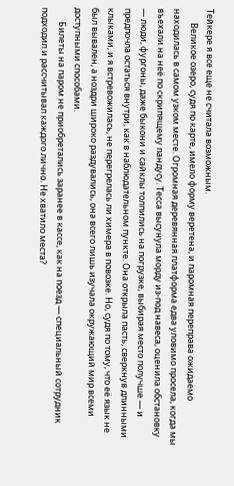Тейкере я все еще не считала возможным.
       Великое озеро, судя по карте, имело форму веретена, и паромная переправа ожидаемо находилась в самом узком месте. Огромная деревянная платформа едва уловимо просела, когда мы въехали на неё по скрипящему пандусу. Тесса высунула морду из-под навеса, оценила обстановку — люди, фургоны, даже быкони и сайклы толпились на погрузке, выбирая место получше — и предпочла остаться внутри, как в наблюдательном пункте. Она открыла пасть, сверкнув длинными клыками, и я встревожилась, не перегрелась ли химера в повозке. Но, судя по тому, что её язык не был вывален, а ноздри широко раздувались, она всего лишь изучала окружающий мир всеми доступными способами.
       Билеты на паром не приобретались заранее в кассе, как на поезд — специальный сотрудник подходил и рассчитывал каждого лично. Не хватило места?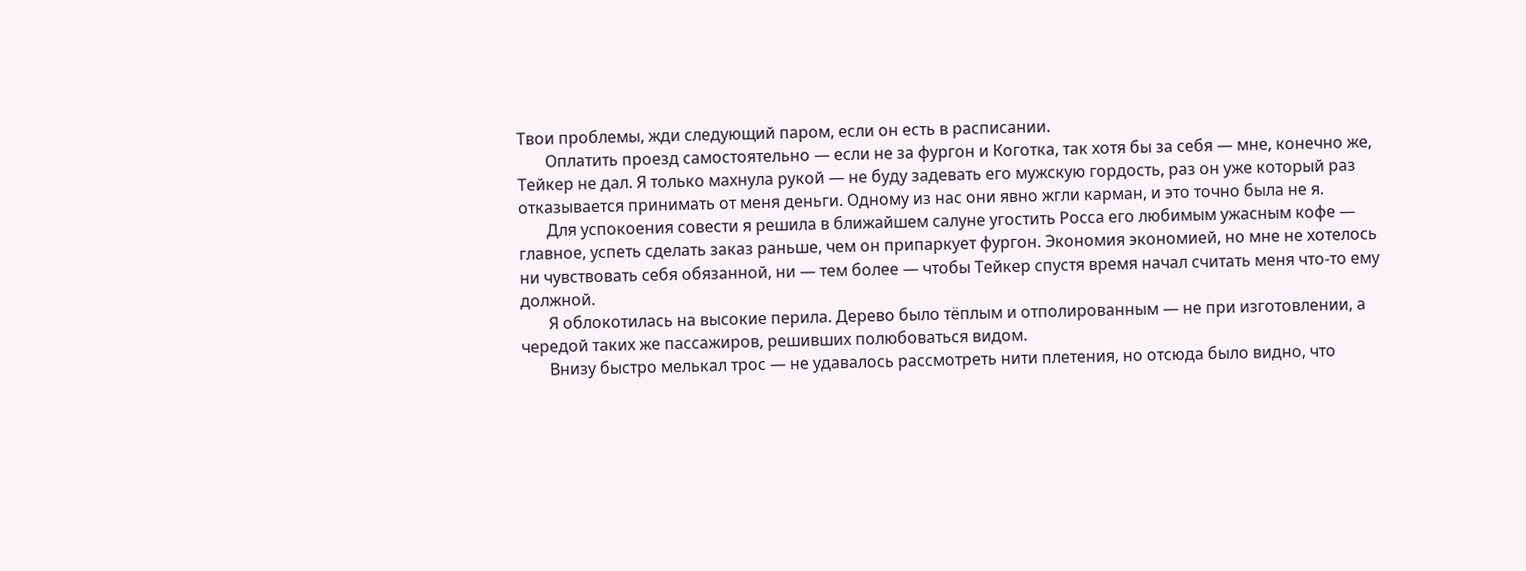Твои проблемы, жди следующий паром, если он есть в расписании.
       Оплатить проезд самостоятельно — если не за фургон и Коготка, так хотя бы за себя — мне, конечно же, Тейкер не дал. Я только махнула рукой — не буду задевать его мужскую гордость, раз он уже который раз отказывается принимать от меня деньги. Одному из нас они явно жгли карман, и это точно была не я.
       Для успокоения совести я решила в ближайшем салуне угостить Росса его любимым ужасным кофе — главное, успеть сделать заказ раньше, чем он припаркует фургон. Экономия экономией, но мне не хотелось ни чувствовать себя обязанной, ни — тем более — чтобы Тейкер спустя время начал считать меня что-то ему должной.
       Я облокотилась на высокие перила. Дерево было тёплым и отполированным — не при изготовлении, а чередой таких же пассажиров, решивших полюбоваться видом.
       Внизу быстро мелькал трос — не удавалось рассмотреть нити плетения, но отсюда было видно, что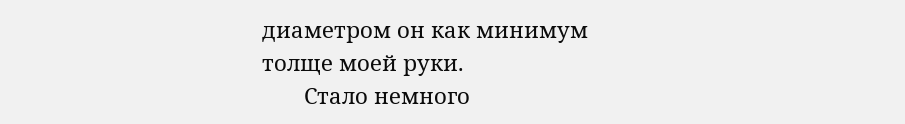диаметром он как минимум толще моей руки.
       Стало немного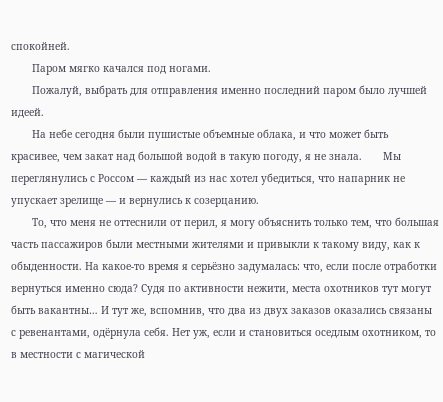спокойней.
       Паром мягко качался под ногами.
       Пожалуй, выбрать для отправления именно последний паром было лучшей идеей.
       На небе сегодня были пушистые объемные облака, и что может быть красивее, чем закат над большой водой в такую погоду, я не знала.       Мы переглянулись с Россом — каждый из нас хотел убедиться, что напарник не упускает зрелище — и вернулись к созерцанию.
       То, что меня не оттеснили от перил, я могу объяснить только тем, что большая часть пассажиров были местными жителями и привыкли к такому виду, как к обыденности. На какое-то время я серьёзно задумалась: что, если после отработки вернуться именно сюда? Судя по активности нежити, места охотников тут могут быть вакантны… И тут же, вспомнив, что два из двух заказов оказались связаны с ревенантами, одёрнула себя. Нет уж, если и становиться оседлым охотником, то в местности с магической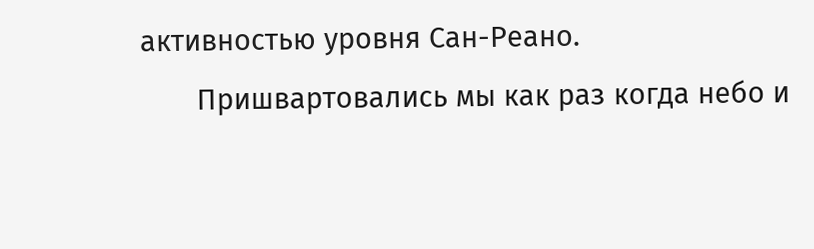активностью уровня Сан-Реано.
       Пришвартовались мы как раз когда небо и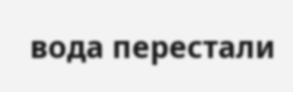вода перестали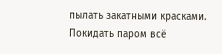пылать закатными красками. Покидать паром всё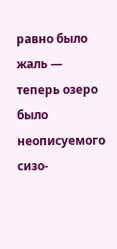равно было жаль — теперь озеро было неописуемого сизо-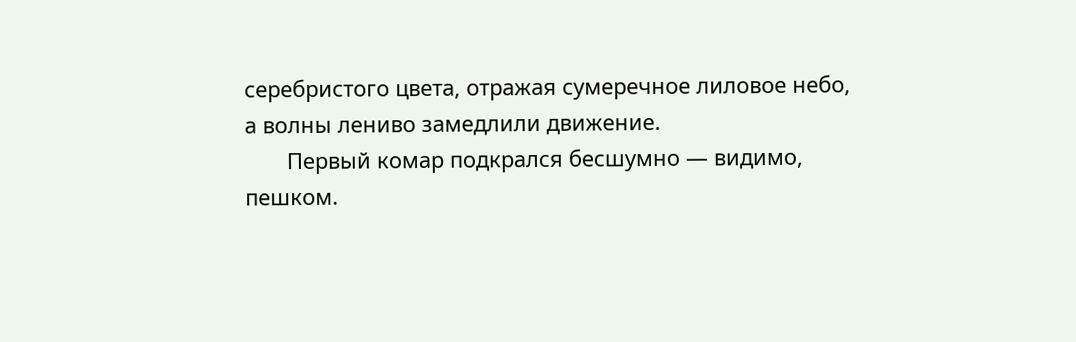серебристого цвета, отражая сумеречное лиловое небо, а волны лениво замедлили движение.
       Первый комар подкрался бесшумно — видимо, пешком.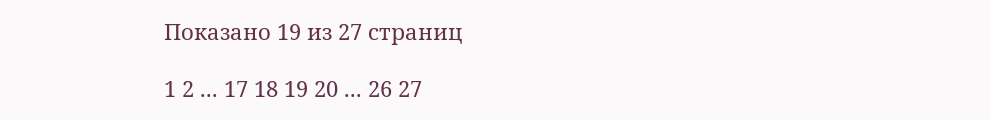Показано 19 из 27 страниц

1 2 ... 17 18 19 20 ... 26 27